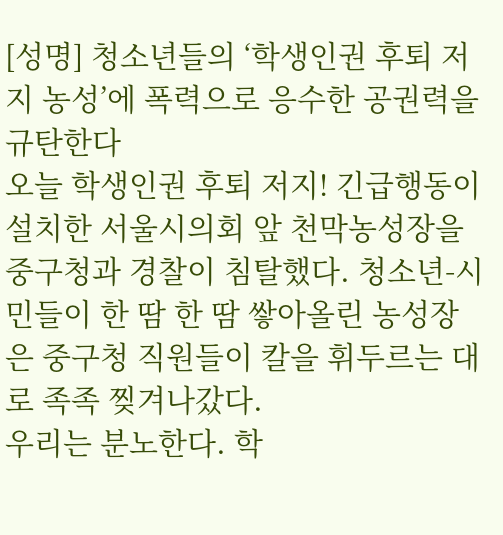[성명] 청소년들의 ‘학생인권 후퇴 저지 농성’에 폭력으로 응수한 공권력을 규탄한다
오늘 학생인권 후퇴 저지! 긴급행동이 설치한 서울시의회 앞 천막농성장을 중구청과 경찰이 침탈했다. 청소년-시민들이 한 땀 한 땀 쌓아올린 농성장은 중구청 직원들이 칼을 휘두르는 대로 족족 찢겨나갔다.
우리는 분노한다. 학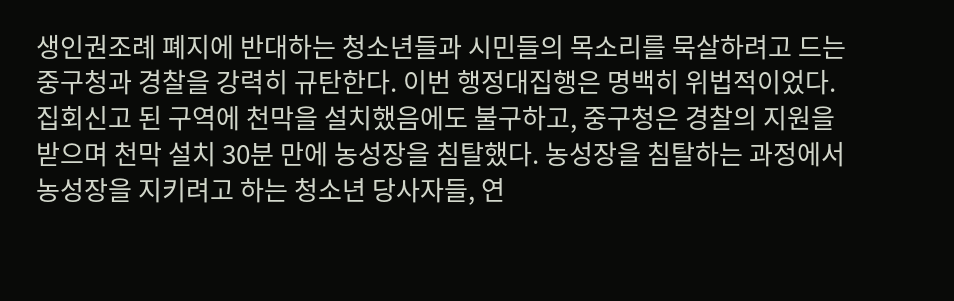생인권조례 폐지에 반대하는 청소년들과 시민들의 목소리를 묵살하려고 드는 중구청과 경찰을 강력히 규탄한다. 이번 행정대집행은 명백히 위법적이었다. 집회신고 된 구역에 천막을 설치했음에도 불구하고, 중구청은 경찰의 지원을 받으며 천막 설치 30분 만에 농성장을 침탈했다. 농성장을 침탈하는 과정에서 농성장을 지키려고 하는 청소년 당사자들, 연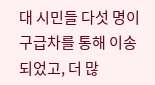대 시민들 다섯 명이 구급차를 통해 이송되었고, 더 많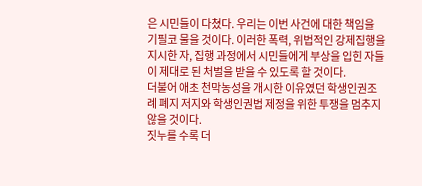은 시민들이 다쳤다. 우리는 이번 사건에 대한 책임을 기필코 물을 것이다. 이러한 폭력, 위법적인 강제집행을 지시한 자, 집행 과정에서 시민들에게 부상을 입힌 자들이 제대로 된 처벌을 받을 수 있도록 할 것이다.
더불어 애초 천막농성을 개시한 이유였던 학생인권조례 폐지 저지와 학생인권법 제정을 위한 투쟁을 멈추지 않을 것이다.
짓누를 수록 더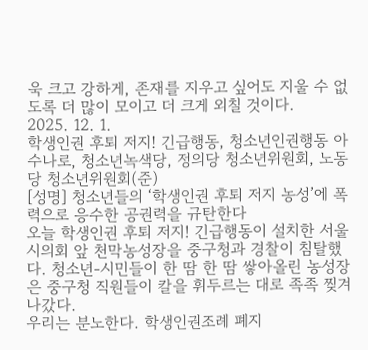욱 크고 강하게, 존재를 지우고 싶어도 지울 수 없도록 더 많이 모이고 더 크게 외칠 것이다.
2025. 12. 1.
학생인권 후퇴 저지! 긴급행동, 청소년인권행동 아수나로, 청소년녹색당, 정의당 청소년위원회, 노동당 청소년위원회(준)
[성명] 청소년들의 ‘학생인권 후퇴 저지 농성’에 폭력으로 응수한 공권력을 규탄한다
오늘 학생인권 후퇴 저지! 긴급행동이 설치한 서울시의회 앞 천막농성장을 중구청과 경찰이 침탈했다. 청소년-시민들이 한 땀 한 땀 쌓아올린 농성장은 중구청 직원들이 칼을 휘두르는 대로 족족 찢겨나갔다.
우리는 분노한다. 학생인권조례 폐지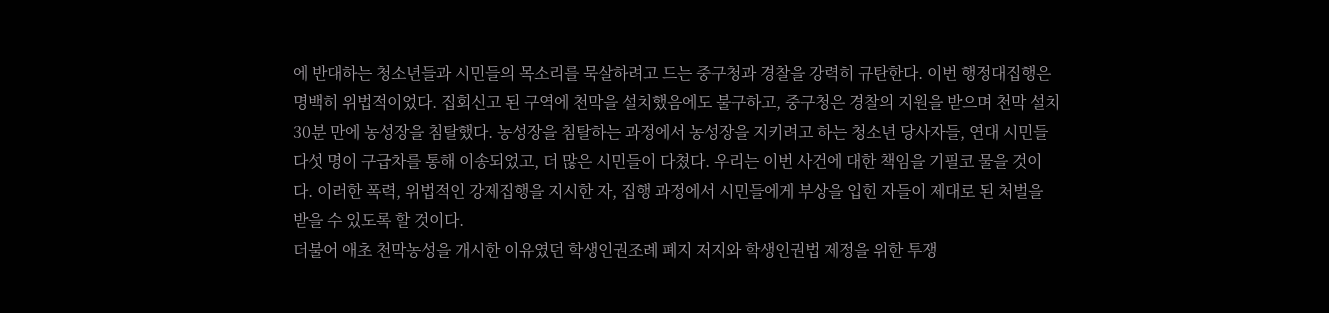에 반대하는 청소년들과 시민들의 목소리를 묵살하려고 드는 중구청과 경찰을 강력히 규탄한다. 이번 행정대집행은 명백히 위법적이었다. 집회신고 된 구역에 천막을 설치했음에도 불구하고, 중구청은 경찰의 지원을 받으며 천막 설치 30분 만에 농성장을 침탈했다. 농성장을 침탈하는 과정에서 농성장을 지키려고 하는 청소년 당사자들, 연대 시민들 다섯 명이 구급차를 통해 이송되었고, 더 많은 시민들이 다쳤다. 우리는 이번 사건에 대한 책임을 기필코 물을 것이다. 이러한 폭력, 위법적인 강제집행을 지시한 자, 집행 과정에서 시민들에게 부상을 입힌 자들이 제대로 된 처벌을 받을 수 있도록 할 것이다.
더불어 애초 천막농성을 개시한 이유였던 학생인권조례 폐지 저지와 학생인권법 제정을 위한 투쟁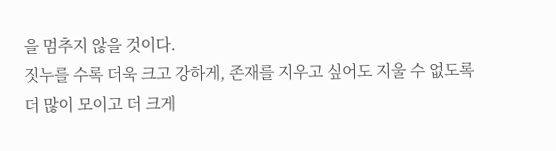을 멈추지 않을 것이다.
짓누를 수록 더욱 크고 강하게, 존재를 지우고 싶어도 지울 수 없도록 더 많이 모이고 더 크게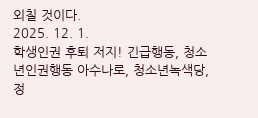외칠 것이다.
2025. 12. 1.
학생인권 후퇴 저지! 긴급행동, 청소년인권행동 아수나로, 청소년녹색당, 정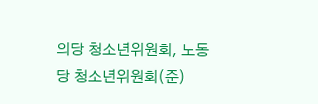의당 청소년위원회, 노동당 청소년위원회(준)